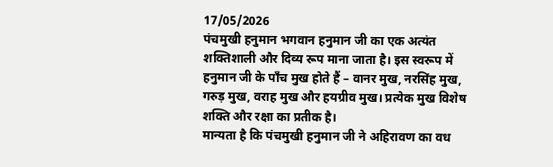17/05/2026
पंचमुखी हनुमान भगवान हनुमान जी का एक अत्यंत शक्तिशाली और दिव्य रूप माना जाता है। इस स्वरूप में हनुमान जी के पाँच मुख होते हैं – वानर मुख, नरसिंह मुख, गरुड़ मुख, वराह मुख और हयग्रीव मुख। प्रत्येक मुख विशेष शक्ति और रक्षा का प्रतीक है।
मान्यता है कि पंचमुखी हनुमान जी ने अहिरावण का वध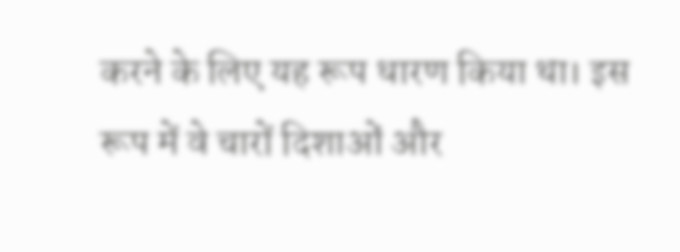करने के लिए यह रूप धारण किया था। इस रूप में वे चारों दिशाओं और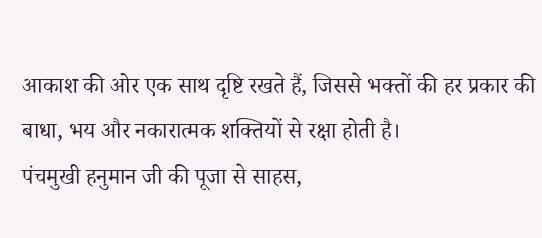आकाश की ओर एक साथ दृष्टि रखते हैं, जिससे भक्तों की हर प्रकार की बाधा, भय और नकारात्मक शक्तियों से रक्षा होती है।
पंचमुखी हनुमान जी की पूजा से साहस,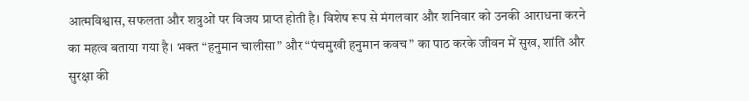आत्मविश्वास, सफलता और शत्रुओं पर विजय प्राप्त होती है। विशेष रूप से मंगलवार और शनिवार को उनकी आराधना करने का महत्व बताया गया है। भक्त “हनुमान चालीसा” और “पंचमुखी हनुमान कवच” का पाठ करके जीवन में सुख, शांति और सुरक्षा की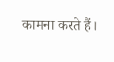कामना करते हैं।